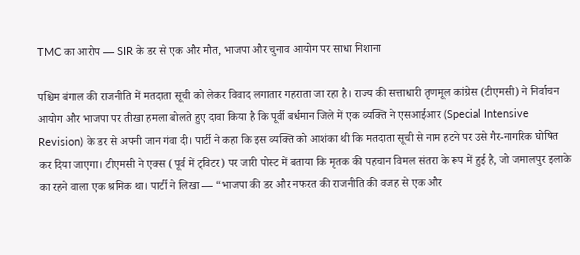TMC का आरोप — SIR के डर से एक और मौत, भाजपा और चुनाव आयोग पर साधा निशाना

पश्चिम बंगाल की राजनीति में मतदाता सूची को लेकर विवाद लगातार गहराता जा रहा है। राज्य की सत्ताधारी तृणमूल कांग्रेस (टीएमसी) ने निर्वाचन आयोग और भाजपा पर तीखा हमला बोलते हुए दावा किया है कि पूर्वी बर्धमान जिले में एक व्यक्ति ने एसआईआर (Special Intensive Revision) के डर से अपनी जान गंवा दी। पार्टी ने कहा कि इस व्यक्ति को आशंका थी कि मतदाता सूची से नाम हटने पर उसे गैर-नागरिक घोषित कर दिया जाएगा। टीएमसी ने एक्स (पूर्व में ट्विटर) पर जारी पोस्ट में बताया कि मृतक की पहचान विमल संतरा के रूप में हुई है, जो जमालपुर इलाके का रहने वाला एक श्रमिक था। पार्टी ने लिखा — “भाजपा की डर और नफरत की राजनीति की वजह से एक और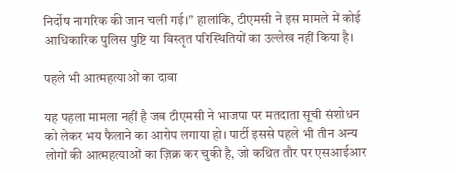निर्दोष नागरिक की जान चली गई।” हालांकि, टीएमसी ने इस मामले में कोई आधिकारिक पुलिस पुष्टि या विस्तृत परिस्थितियों का उल्लेख नहीं किया है।

पहले भी आत्महत्याओं का दावा

यह पहला मामला नहीं है जब टीएमसी ने भाजपा पर मतदाता सूची संशोधन को लेकर भय फैलाने का आरोप लगाया हो। पार्टी इससे पहले भी तीन अन्य लोगों की आत्महत्याओं का ज़िक्र कर चुकी है, जो कथित तौर पर एसआईआर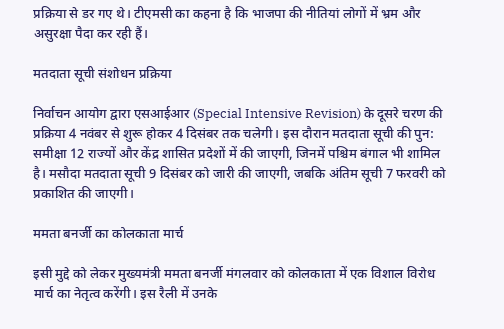प्रक्रिया से डर गए थे। टीएमसी का कहना है कि भाजपा की नीतियां लोगों में भ्रम और असुरक्षा पैदा कर रही हैं।

मतदाता सूची संशोधन प्रक्रिया

निर्वाचन आयोग द्वारा एसआईआर (Special Intensive Revision) के दूसरे चरण की प्रक्रिया 4 नवंबर से शुरू होकर 4 दिसंबर तक चलेगी। इस दौरान मतदाता सूची की पुन: समीक्षा 12 राज्यों और केंद्र शासित प्रदेशों में की जाएगी, जिनमें पश्चिम बंगाल भी शामिल है। मसौदा मतदाता सूची 9 दिसंबर को जारी की जाएगी, जबकि अंतिम सूची 7 फरवरी को प्रकाशित की जाएगी।

ममता बनर्जी का कोलकाता मार्च

इसी मुद्दे को लेकर मुख्यमंत्री ममता बनर्जी मंगलवार को कोलकाता में एक विशाल विरोध मार्च का नेतृत्व करेंगी। इस रैली में उनके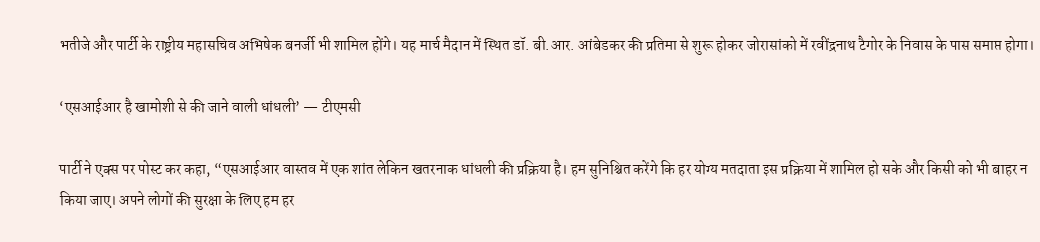भतीजे और पार्टी के राष्ट्रीय महासचिव अभिषेक बनर्जी भी शामिल होंगे। यह मार्च मैदान में स्थित डॉ. बी.आर. आंबेडकर की प्रतिमा से शुरू होकर जोरासांको में रवींद्रनाथ टैगोर के निवास के पास समाप्त होगा।

‘एसआईआर है खामोशी से की जाने वाली धांधली’ — टीएमसी

पार्टी ने एक्स पर पोस्ट कर कहा, “एसआईआर वास्तव में एक शांत लेकिन खतरनाक धांधली की प्रक्रिया है। हम सुनिश्चित करेंगे कि हर योग्य मतदाता इस प्रक्रिया में शामिल हो सके और किसी को भी बाहर न किया जाए। अपने लोगों की सुरक्षा के लिए हम हर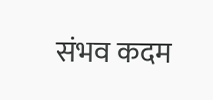संभव कदम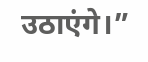उठाएंगे।”